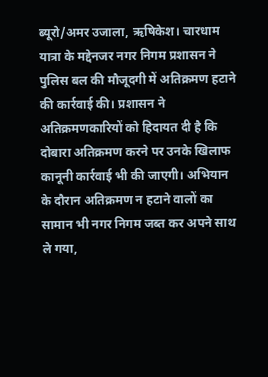ब्यूरो/अमर उजाला, ऋषिकेश। चारधाम यात्रा के मद्देनजर नगर निगम प्रशासन ने पुलिस बल की मौजूदगी में अतिक्रमण हटाने की कार्रवाई की। प्रशासन ने अतिक्रमणकारियों को हिदायत दी है कि दोबारा अतिक्रमण करने पर उनके खिलाफ कानूनी कार्रवाई भी की जाएगी। अभियान के दौरान अतिक्रमण न हटाने वालों का सामान भी नगर निगम जब्त कर अपने साथ ले गया,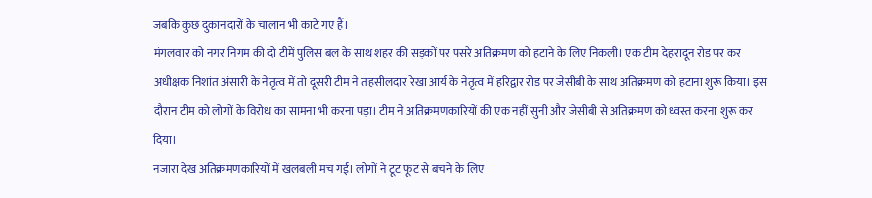जबकि कुछ दुकानदारों के चालान भी काटे गए हैं।
मंगलवार को नगर निगम की दो टीमें पुलिस बल के साथ शहर की सड़कों पर पसरे अतिक्रमण को हटाने के लिए निकली। एक टीम देहरादून रोड पर कर अधीक्षक निशांत अंसारी के नेतृत्व में तो दूसरी टीम ने तहसीलदार रेखा आर्य के नेतृत्व में हरिद्वार रोड पर जेसीबी के साथ अतिक्रमण को हटाना शुरू किया। इस दौरान टीम को लोगों के विरोध का सामना भी करना पड़ा। टीम ने अतिक्रमणकारियों की एक नहीं सुनी और जेसीबी से अतिक्रमण को ध्वस्त करना शुरू कर दिया।
नजारा देख अतिक्रमणकारियों में खलबली मच गई। लोगों ने टूट फूट से बचने के लिए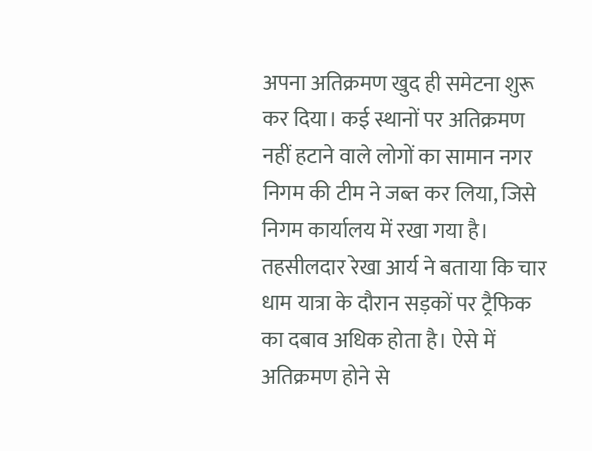अपना अतिक्रमण खुद ही समेटना शुरू कर दिया। कई स्थानों पर अतिक्रमण नहीं हटाने वाले लोगों का सामान नगर निगम की टीम ने जब्त कर लिया, जिसे निगम कार्यालय में रखा गया है। तहसीलदार रेखा आर्य ने बताया कि चार धाम यात्रा के दौरान सड़कों पर ट्रैफिक का दबाव अधिक होता है। ऐसे में अतिक्रमण होने से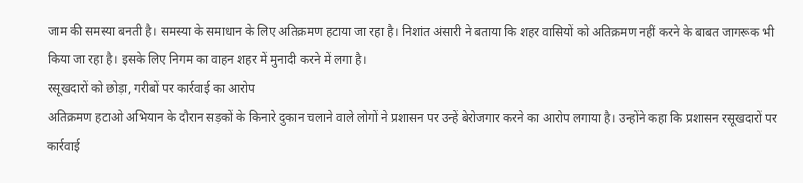जाम की समस्या बनती है। समस्या के समाधान के लिए अतिक्रमण हटाया जा रहा है। निशांत अंसारी ने बताया कि शहर वासियों को अतिक्रमण नहीं करने के बाबत जागरूक भी किया जा रहा है। इसके लिए निगम का वाहन शहर में मुनादी करने में लगा है।
रसूखदारों को छोड़ा, गरीबों पर कार्रवाई का आरोप
अतिक्रमण हटाओ अभियान के दौरान सड़कों के किनारे दुकान चलाने वाले लोगों ने प्रशासन पर उन्हें बेरोजगार करने का आरोप लगाया है। उन्होंने कहा कि प्रशासन रसूखदारों पर कार्रवाई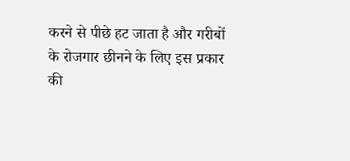करने से पीछे हट जाता है और गरीबों के रोजगार छीनने के लिए इस प्रकार की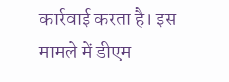कार्रवाई करता है। इस मामले में डीएम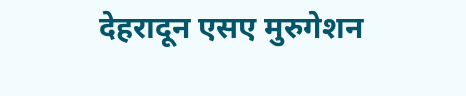देहरादून एसए मुरुगेशन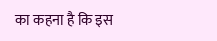का कहना है कि इस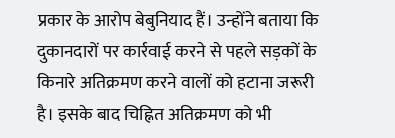प्रकार के आरोप बेबुनियाद हैं। उन्होंने बताया कि दुकानदारों पर कार्रवाई करने से पहले सड़कों के किनारे अतिक्रमण करने वालों को हटाना जरूरी है। इसके बाद चिह्नित अतिक्रमण को भी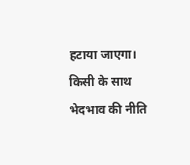हटाया जाएगा। किसी के साथ भेदभाव की नीति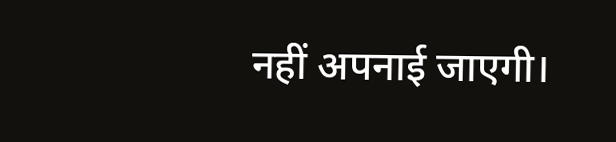नहीं अपनाई जाएगी।